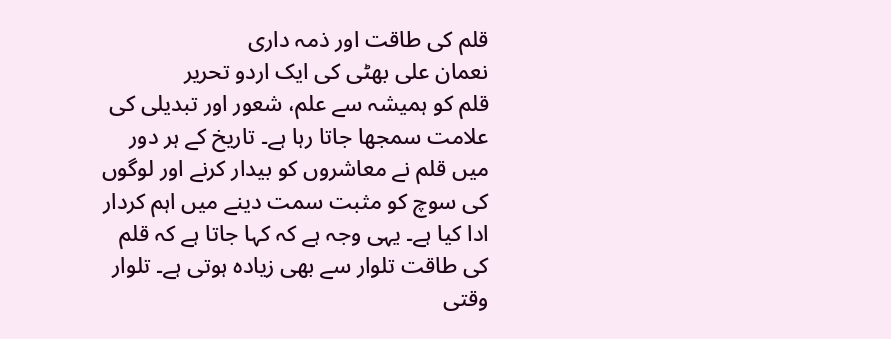قلم کی طاقت اور ذمہ داری
نعمان علی بھٹی کی ایک اردو تحریر
قلم کو ہمیشہ سے علم، شعور اور تبدیلی کی علامت سمجھا جاتا رہا ہے۔ تاریخ کے ہر دور میں قلم نے معاشروں کو بیدار کرنے اور لوگوں کی سوچ کو مثبت سمت دینے میں اہم کردار ادا کیا ہے۔ یہی وجہ ہے کہ کہا جاتا ہے کہ قلم کی طاقت تلوار سے بھی زیادہ ہوتی ہے۔ تلوار وقتی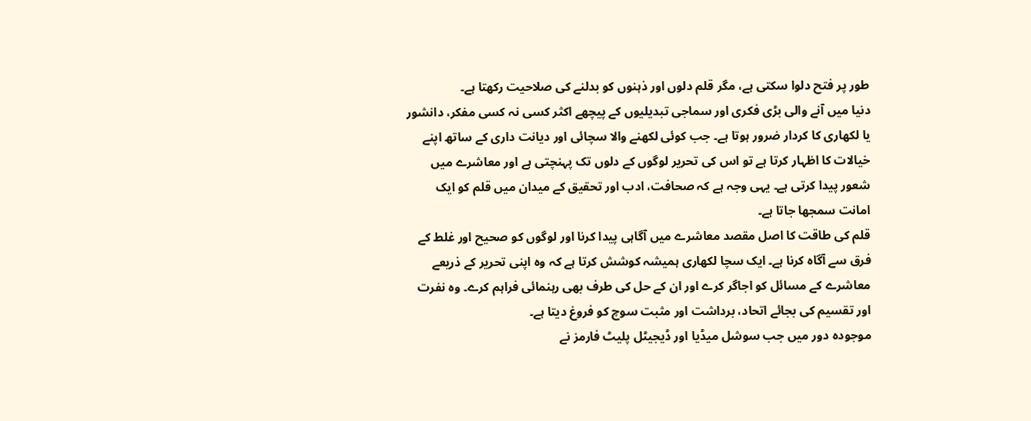طور پر فتح دلوا سکتی ہے، مگر قلم دلوں اور ذہنوں کو بدلنے کی صلاحیت رکھتا ہے۔
دنیا میں آنے والی بڑی فکری اور سماجی تبدیلیوں کے پیچھے اکثر کسی نہ کسی مفکر، دانشور یا لکھاری کا کردار ضرور ہوتا ہے۔ جب کوئی لکھنے والا سچائی اور دیانت داری کے ساتھ اپنے خیالات کا اظہار کرتا ہے تو اس کی تحریر لوگوں کے دلوں تک پہنچتی ہے اور معاشرے میں شعور پیدا کرتی ہے۔ یہی وجہ ہے کہ صحافت، ادب اور تحقیق کے میدان میں قلم کو ایک امانت سمجھا جاتا ہے۔
قلم کی طاقت کا اصل مقصد معاشرے میں آگاہی پیدا کرنا اور لوگوں کو صحیح اور غلط کے فرق سے آگاہ کرنا ہے۔ ایک سچا لکھاری ہمیشہ کوشش کرتا ہے کہ وہ اپنی تحریر کے ذریعے معاشرے کے مسائل کو اجاگر کرے اور ان کے حل کی طرف بھی رہنمائی فراہم کرے۔ وہ نفرت اور تقسیم کی بجائے اتحاد، برداشت اور مثبت سوچ کو فروغ دیتا ہے۔
موجودہ دور میں جب سوشل میڈیا اور ڈیجیٹل پلیٹ فارمز نے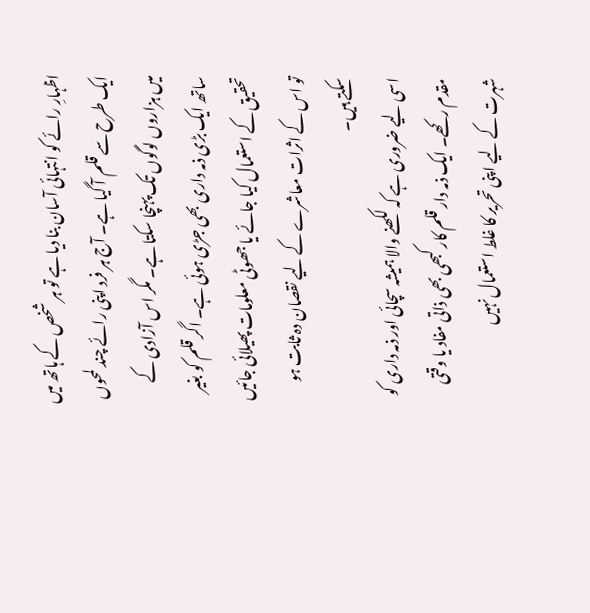اظہارِ رائے کو انتہائی آسان بنا دیا ہے تو ہر شخص کے ہاتھ میں ایک طرح سے قلم آ گیا ہے۔ آج ہر فرد اپنی رائے چند لمحوں میں ہزاروں لوگوں تک پہنچا سکتا ہے۔ مگر اس آزادی کے ساتھ ایک بڑی ذمہ داری بھی جڑی ہوئی ہے۔ اگر قلم کو بغیر تحقیق کے استعمال کیا جائے یا جھوٹی معلومات پھیلائی جائیں تو اس کے اثرات معاشرے کے لیے نقصان دہ ثابت ہو سکتے ہیں۔
اسی لیے ضروری ہے کہ لکھنے والا ہمیشہ سچائی اور ذمہ داری کو مقدم رکھے۔ ایک ذمہ دار قلم کار کبھی بھی ذاتی مفاد یا وقتی شہرت کے لیے اپنی تحریر کا غلط استعمال نہیں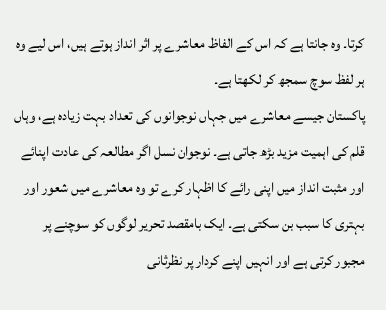کرتا۔ وہ جانتا ہے کہ اس کے الفاظ معاشرے پر اثر انداز ہوتے ہیں، اس لیے وہ ہر لفظ سوچ سمجھ کر لکھتا ہے۔
پاکستان جیسے معاشرے میں جہاں نوجوانوں کی تعداد بہت زیادہ ہے، وہاں قلم کی اہمیت مزید بڑھ جاتی ہے۔ نوجوان نسل اگر مطالعہ کی عادت اپنائے اور مثبت انداز میں اپنی رائے کا اظہار کرے تو وہ معاشرے میں شعور اور بہتری کا سبب بن سکتی ہے۔ ایک بامقصد تحریر لوگوں کو سوچنے پر مجبور کرتی ہے اور انہیں اپنے کردار پر نظرثانی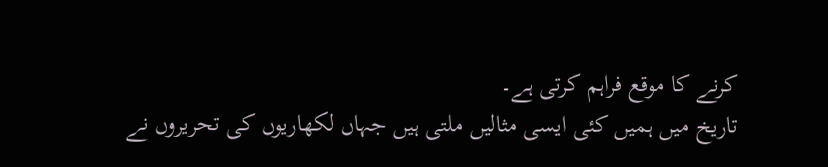کرنے کا موقع فراہم کرتی ہے۔
تاریخ میں ہمیں کئی ایسی مثالیں ملتی ہیں جہاں لکھاریوں کی تحریروں نے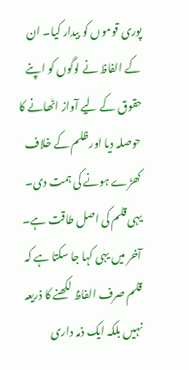پوری قوموں کو بیدار کیا۔ ان کے الفاظ نے لوگوں کو اپنے حقوق کے لیے آواز اٹھانے کا حوصلہ دیا اور ظلم کے خلاف کھڑے ہونے کی ہمت دی۔ یہی قلم کی اصل طاقت ہے۔
آخر میں یہی کہا جا سکتا ہے کہ قلم صرف الفاظ لکھنے کا ذریعہ نہیں بلکہ ایک ذمہ داری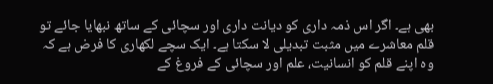بھی ہے۔ اگر اس ذمہ داری کو دیانت داری اور سچائی کے ساتھ نبھایا جائے تو قلم معاشرے میں مثبت تبدیلی لا سکتا ہے۔ ایک سچے لکھاری کا فرض ہے کہ وہ اپنے قلم کو انسانیت، علم اور سچائی کے فروغ کے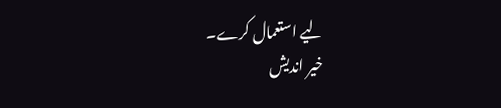لیے استعمال کرے۔
خیر اندیش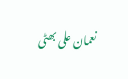نعمان علی بھٹی